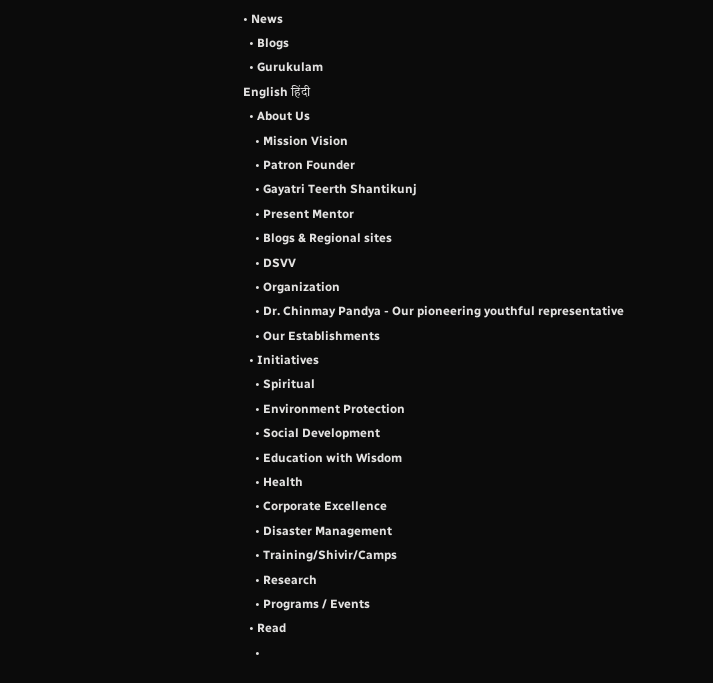• News
  • Blogs
  • Gurukulam
English हिंदी
  • About Us
    • Mission Vision
    • Patron Founder
    • Gayatri Teerth Shantikunj
    • Present Mentor
    • Blogs & Regional sites
    • DSVV
    • Organization
    • Dr. Chinmay Pandya - Our pioneering youthful representative
    • Our Establishments
  • Initiatives
    • Spiritual
    • Environment Protection
    • Social Development
    • Education with Wisdom
    • Health
    • Corporate Excellence
    • Disaster Management
    • Training/Shivir/Camps
    • Research
    • Programs / Events
  • Read
    •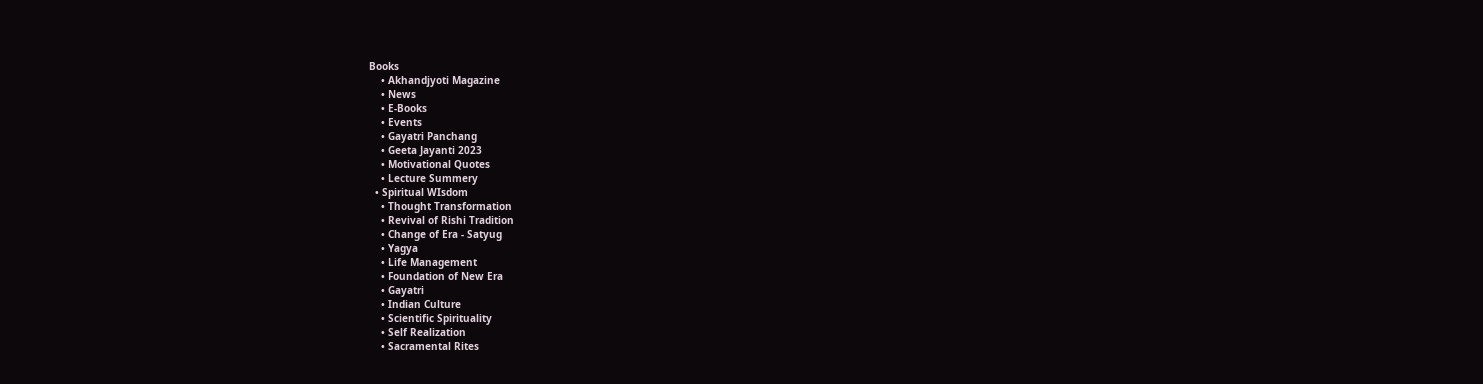Books
    • Akhandjyoti Magazine
    • News
    • E-Books
    • Events
    • Gayatri Panchang
    • Geeta Jayanti 2023
    • Motivational Quotes
    • Lecture Summery
  • Spiritual WIsdom
    • Thought Transformation
    • Revival of Rishi Tradition
    • Change of Era - Satyug
    • Yagya
    • Life Management
    • Foundation of New Era
    • Gayatri
    • Indian Culture
    • Scientific Spirituality
    • Self Realization
    • Sacramental Rites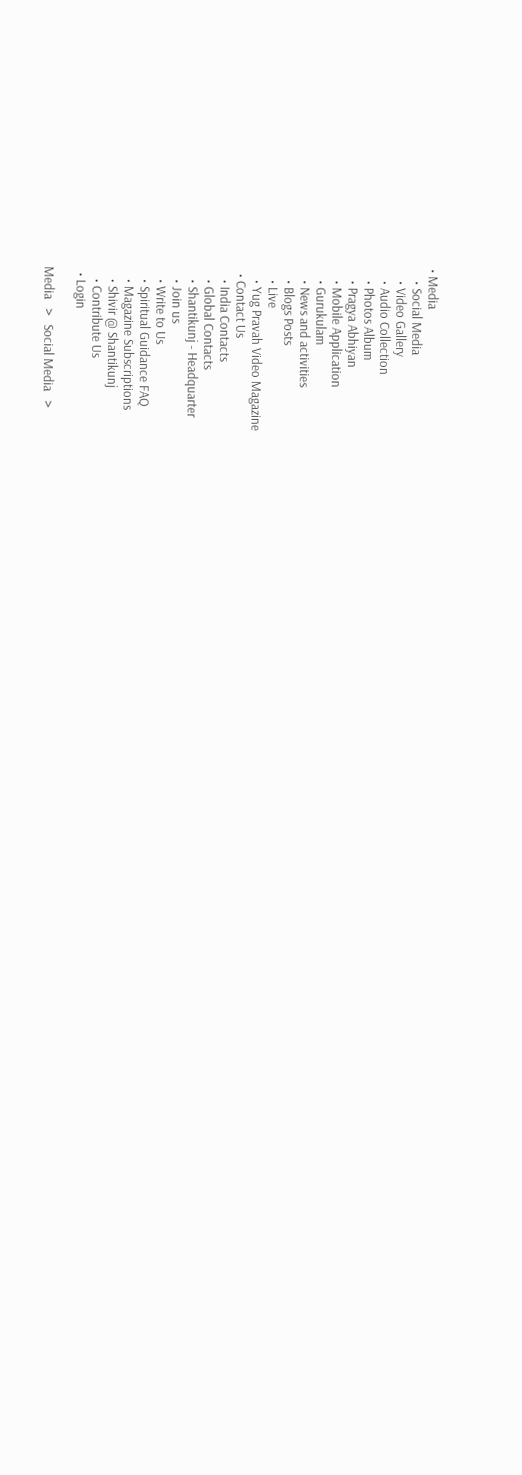• Media
    • Social Media
    • Video Gallery
    • Audio Collection
    • Photos Album
    • Pragya Abhiyan
    • Mobile Application
    • Gurukulam
    • News and activities
    • Blogs Posts
    • Live
    • Yug Pravah Video Magazine
  • Contact Us
    • India Contacts
    • Global Contacts
    • Shantikunj - Headquarter
    • Join us
    • Write to Us
    • Spiritual Guidance FAQ
    • Magazine Subscriptions
    • Shivir @ Shantikunj
    • Contribute Us
  • Login

Media   >   Social Media   >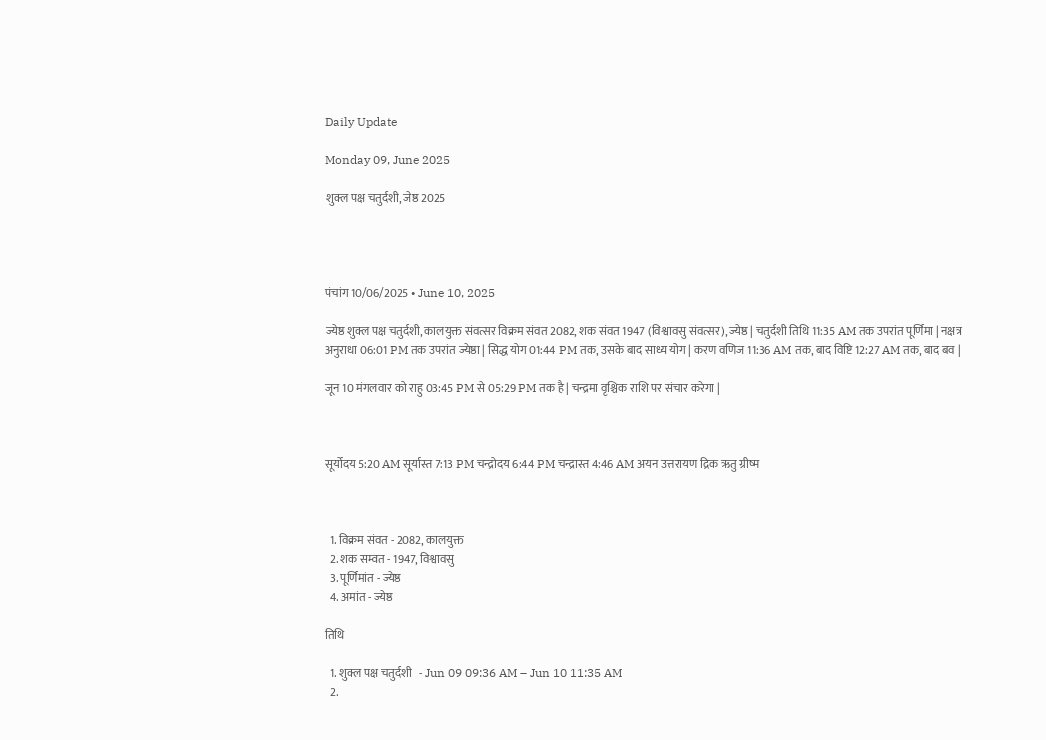Daily Update

Monday 09, June 2025

शुक्ल पक्ष चतुर्दशी, जेष्ठ 2025




पंचांग 10/06/2025 • June 10, 2025

ज्येष्ठ शुक्ल पक्ष चतुर्दशी, कालयुक्त संवत्सर विक्रम संवत 2082, शक संवत 1947 (विश्वावसु संवत्सर), ज्येष्ठ | चतुर्दशी तिथि 11:35 AM तक उपरांत पूर्णिमा | नक्षत्र अनुराधा 06:01 PM तक उपरांत ज्येष्ठा | सिद्ध योग 01:44 PM तक, उसके बाद साध्य योग | करण वणिज 11:36 AM तक, बाद विष्टि 12:27 AM तक, बाद बव |

जून 10 मंगलवार को राहु 03:45 PM से 05:29 PM तक है | चन्द्रमा वृश्चिक राशि पर संचार करेगा |



सूर्योदय 5:20 AM सूर्यास्त 7:13 PM चन्द्रोदय 6:44 PM चन्द्रास्त 4:46 AM अयन उत्तरायण द्रिक ऋतु ग्रीष्म



  1. विक्रम संवत - 2082, कालयुक्त
  2. शक सम्वत - 1947, विश्वावसु
  3. पूर्णिमांत - ज्येष्ठ
  4. अमांत - ज्येष्ठ

तिथि

  1. शुक्ल पक्ष चतुर्दशी   - Jun 09 09:36 AM – Jun 10 11:35 AM
  2.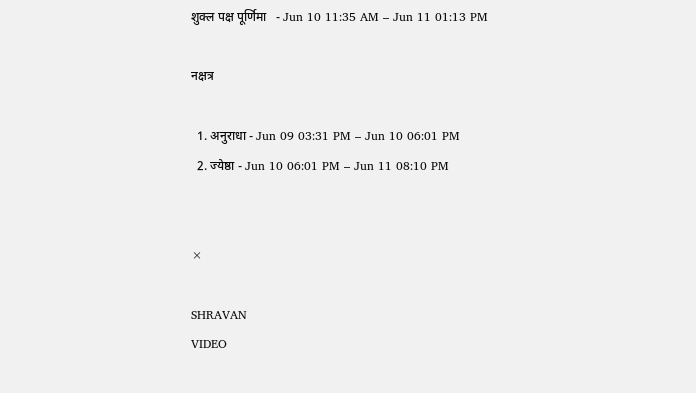शुक्ल पक्ष पूर्णिमा   - Jun 10 11:35 AM – Jun 11 01:13 PM

नक्षत्र

  1. अनुराधा - Jun 09 03:31 PM – Jun 10 06:01 PM
  2. ज्येष्ठा - Jun 10 06:01 PM – Jun 11 08:10 PM


×

SHRAVAN
VIDEO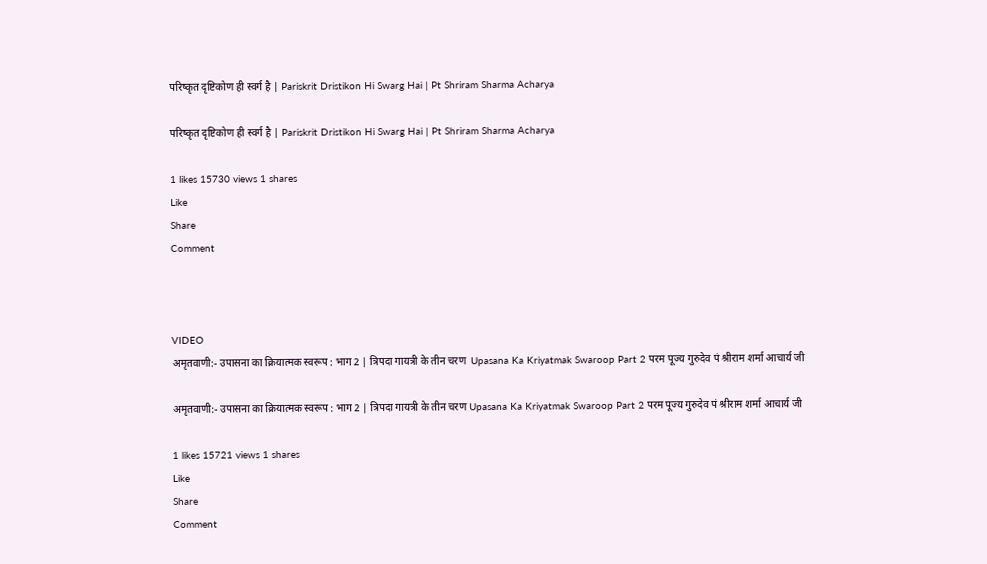परिष्कृत दृष्टिकोण ही स्वर्ग है | Pariskrit Dristikon Hi Swarg Hai | Pt Shriram Sharma Acharya

परिष्कृत दृष्टिकोण ही स्वर्ग है | Pariskrit Dristikon Hi Swarg Hai | Pt Shriram Sharma Acharya

1 likes 15730 views 1 shares
Like
Share
Comment



VIDEO
अमृतवाणी:- उपासना का क्रियात्मक स्वरूप : भाग 2 | त्रिपदा गायत्री के तीन चरण  Upasana Ka Kriyatmak Swaroop Part 2 परम पूज्य गुरुदेव पं श्रीराम शर्मा आचार्य जी

अमृतवाणी:- उपासना का क्रियात्मक स्वरूप : भाग 2 | त्रिपदा गायत्री के तीन चरण Upasana Ka Kriyatmak Swaroop Part 2 परम पूज्य गुरुदेव पं श्रीराम शर्मा आचार्य जी

1 likes 15721 views 1 shares
Like
Share
Comment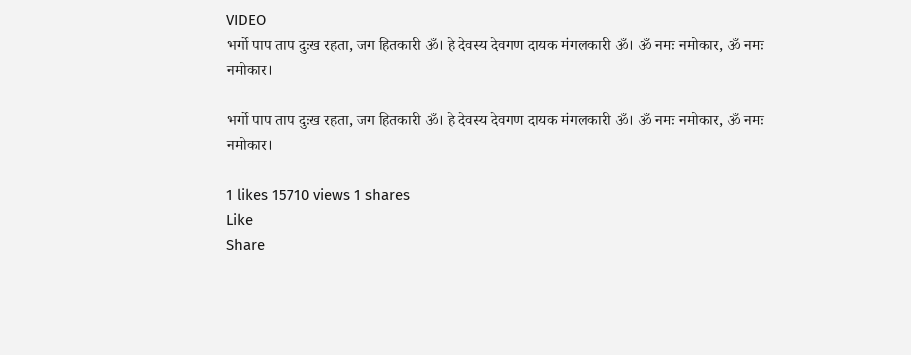VIDEO
भर्गो पाप ताप दुःख रहता, जग हितकारी ॐ। हे देवस्य देवगण दायक मंगलकारी ॐ। ॐ नमः नमोकार, ॐ नमः नमोकार।

भर्गो पाप ताप दुःख रहता, जग हितकारी ॐ। हे देवस्य देवगण दायक मंगलकारी ॐ। ॐ नमः नमोकार, ॐ नमः नमोकार।

1 likes 15710 views 1 shares
Like
Share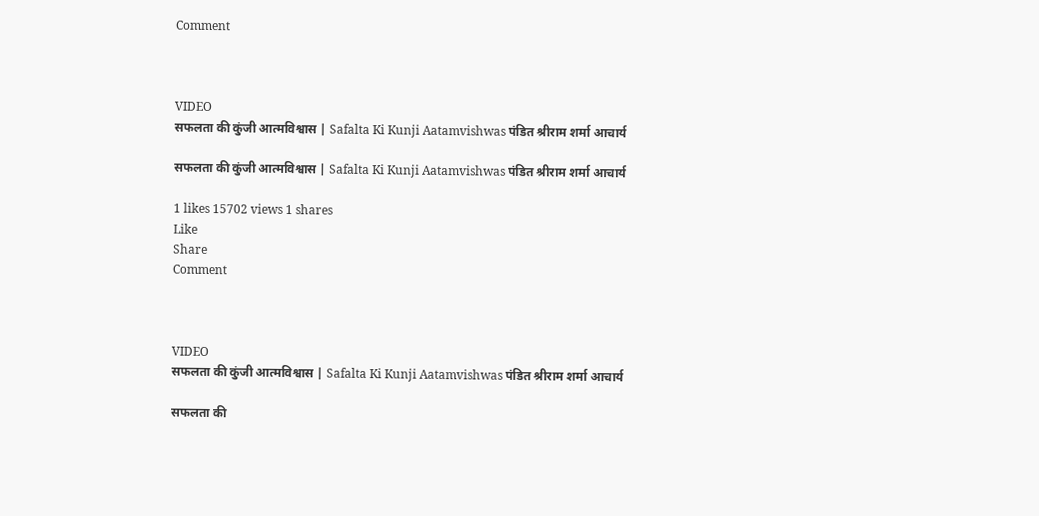Comment



VIDEO
सफलता की कुंजी आत्मविश्वास | Safalta Ki Kunji Aatamvishwas पंडित श्रीराम शर्मा आचार्य

सफलता की कुंजी आत्मविश्वास | Safalta Ki Kunji Aatamvishwas पंडित श्रीराम शर्मा आचार्य

1 likes 15702 views 1 shares
Like
Share
Comment



VIDEO
सफलता की कुंजी आत्मविश्वास | Safalta Ki Kunji Aatamvishwas पंडित श्रीराम शर्मा आचार्य

सफलता की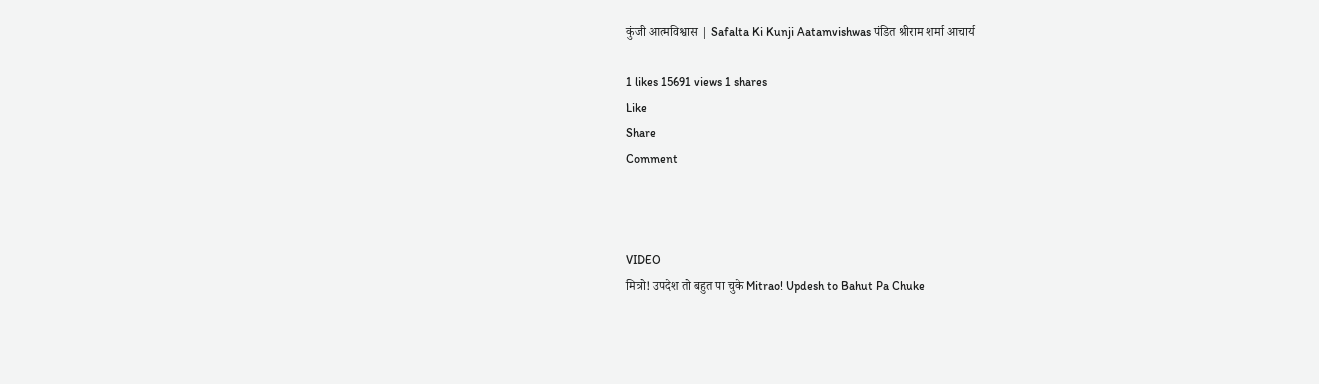कुंजी आत्मविश्वास | Safalta Ki Kunji Aatamvishwas पंडित श्रीराम शर्मा आचार्य

1 likes 15691 views 1 shares
Like
Share
Comment



VIDEO
मित्रो! उपदेश तो बहुत पा चुके Mitrao! Updesh to Bahut Pa Chuke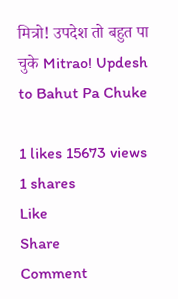मित्रो! उपदेश तो बहुत पा चुके Mitrao! Updesh to Bahut Pa Chuke

1 likes 15673 views 1 shares
Like
Share
Comment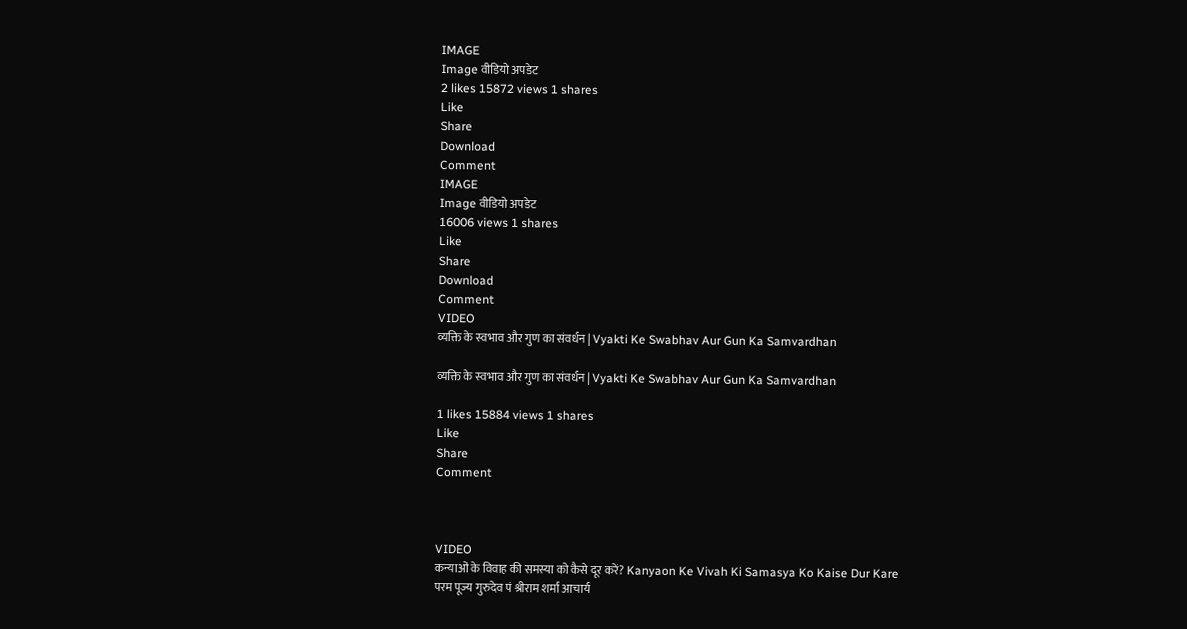IMAGE
Image वीडियो अपडेट
2 likes 15872 views 1 shares
Like
Share
Download
Comment
IMAGE
Image वीडियो अपडेट
16006 views 1 shares
Like
Share
Download
Comment
VIDEO
व्यक्ति के स्वभाव और गुण का संवर्धन | Vyakti Ke Swabhav Aur Gun Ka Samvardhan

व्यक्ति के स्वभाव और गुण का संवर्धन | Vyakti Ke Swabhav Aur Gun Ka Samvardhan

1 likes 15884 views 1 shares
Like
Share
Comment



VIDEO
कन्याओं के विवाह की समस्या को कैसे दूर करें? Kanyaon Ke Vivah Ki Samasya Ko Kaise Dur Kare परम पूज्य गुरुदेव पं श्रीराम शर्मा आचार्य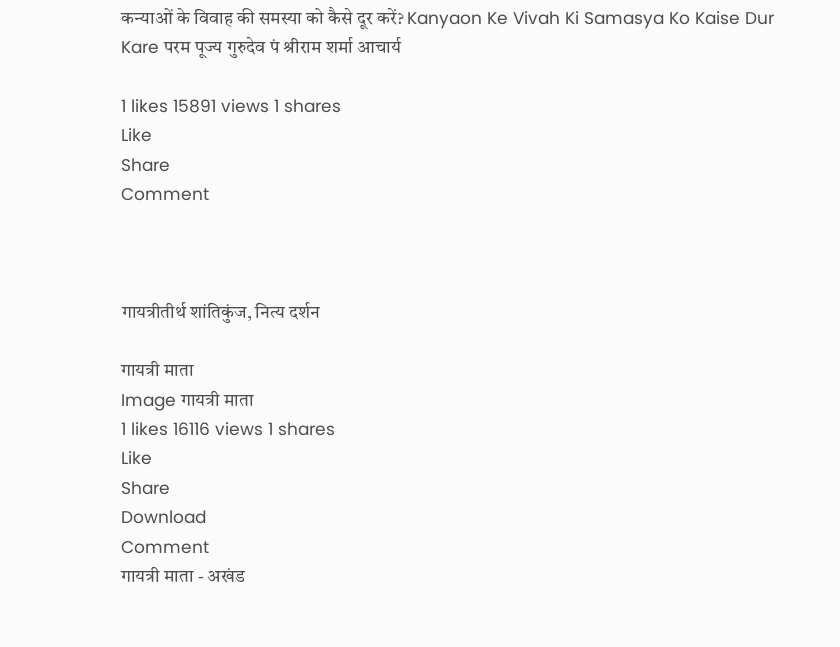कन्याओं के विवाह की समस्या को कैसे दूर करें? Kanyaon Ke Vivah Ki Samasya Ko Kaise Dur Kare परम पूज्य गुरुदेव पं श्रीराम शर्मा आचार्य

1 likes 15891 views 1 shares
Like
Share
Comment



गायत्रीतीर्थ शांतिकुंज, नित्य दर्शन

गायत्री माता
Image गायत्री माता
1 likes 16116 views 1 shares
Like
Share
Download
Comment
गायत्री माता - अखंड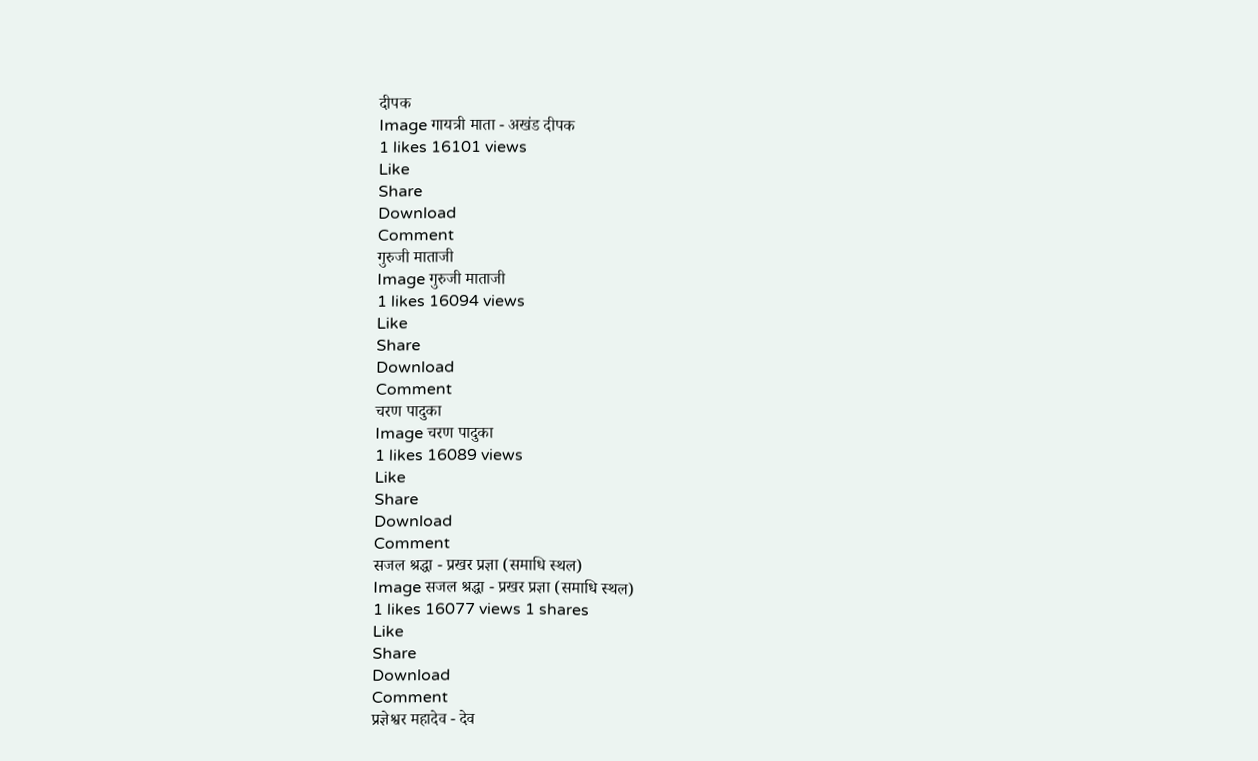दीपक
Image गायत्री माता - अखंड दीपक
1 likes 16101 views
Like
Share
Download
Comment
गुरुजी माताजी
Image गुरुजी माताजी
1 likes 16094 views
Like
Share
Download
Comment
चरण पादुका
Image चरण पादुका
1 likes 16089 views
Like
Share
Download
Comment
सजल श्रद्धा - प्रखर प्रज्ञा (समाधि स्थल)
Image सजल श्रद्धा - प्रखर प्रज्ञा (समाधि स्थल)
1 likes 16077 views 1 shares
Like
Share
Download
Comment
प्रज्ञेश्वर महादेव - देव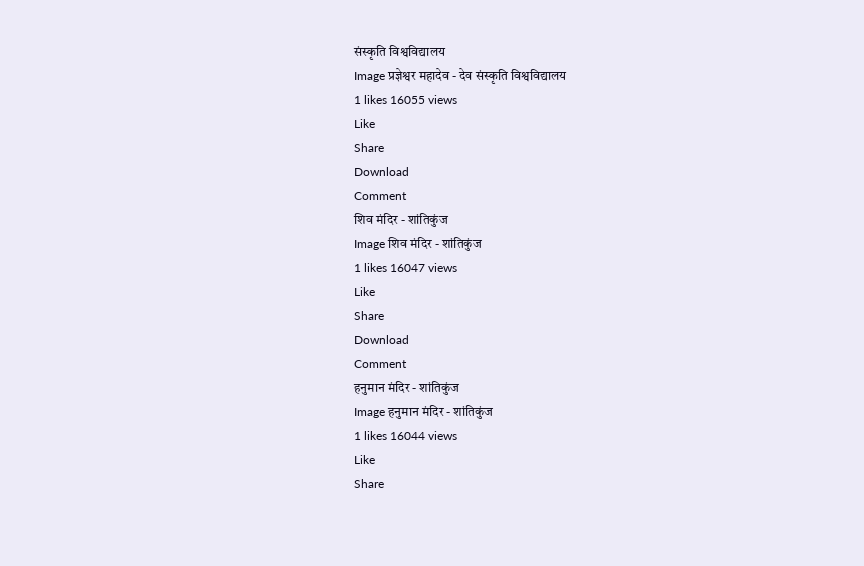संस्कृति विश्वविद्यालय
Image प्रज्ञेश्वर महादेव - देव संस्कृति विश्वविद्यालय
1 likes 16055 views
Like
Share
Download
Comment
शिव मंदिर - शांतिकुंज
Image शिव मंदिर - शांतिकुंज
1 likes 16047 views
Like
Share
Download
Comment
हनुमान मंदिर - शांतिकुंज
Image हनुमान मंदिर - शांतिकुंज
1 likes 16044 views
Like
Share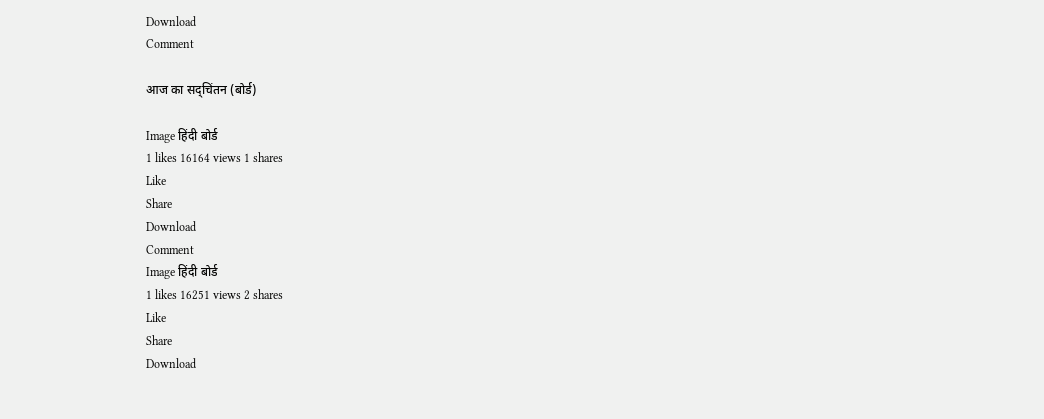Download
Comment

आज का सद्चिंतन (बोर्ड)

Image हिंदी बोर्ड
1 likes 16164 views 1 shares
Like
Share
Download
Comment
Image हिंदी बोर्ड
1 likes 16251 views 2 shares
Like
Share
Download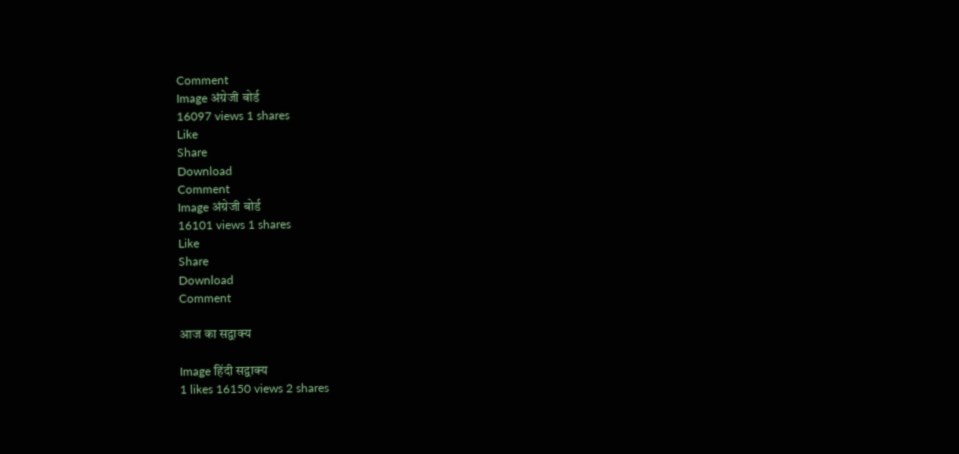Comment
Image अंग्रेजी बोर्ड
16097 views 1 shares
Like
Share
Download
Comment
Image अंग्रेजी बोर्ड
16101 views 1 shares
Like
Share
Download
Comment

आज का सद्वाक्य

Image हिंदी सद्वाक्य
1 likes 16150 views 2 shares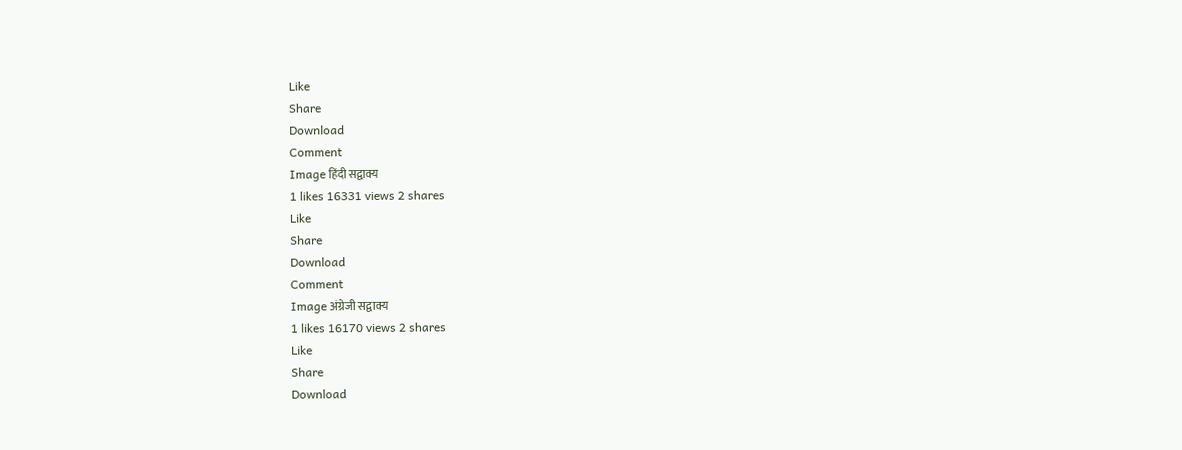Like
Share
Download
Comment
Image हिंदी सद्वाक्य
1 likes 16331 views 2 shares
Like
Share
Download
Comment
Image अंग्रेजी सद्वाक्य
1 likes 16170 views 2 shares
Like
Share
Download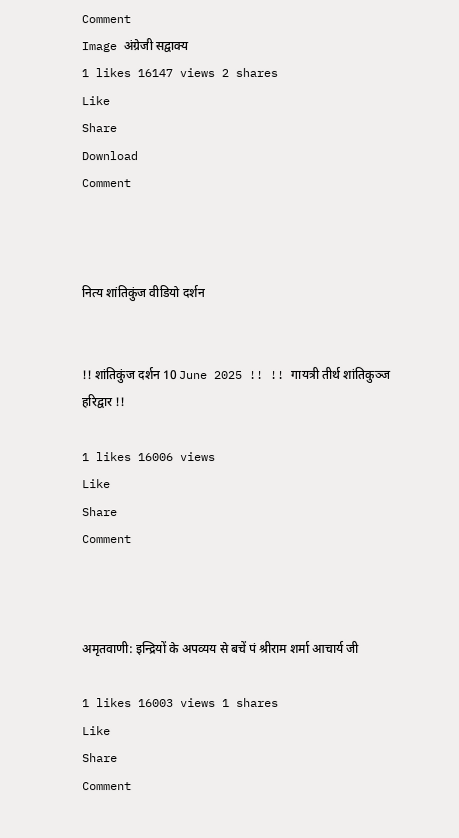Comment
Image अंग्रेजी सद्वाक्य
1 likes 16147 views 2 shares
Like
Share
Download
Comment



नित्य शांतिकुंज वीडियो दर्शन


!! शांतिकुंज दर्शन 10 June 2025 !! !! गायत्री तीर्थ शांतिकुञ्ज हरिद्वार !!

1 likes 16006 views
Like
Share
Comment



अमृतवाणी: इन्द्रियों के अपव्यय से बचें पं श्रीराम शर्मा आचार्य जी

1 likes 16003 views 1 shares
Like
Share
Comment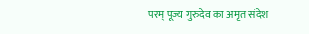परम् पूज्य गुरुदेव का अमृत संदेश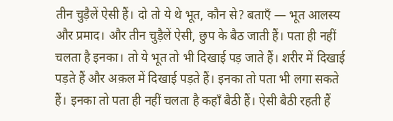तीन चुड़ैलें ऐसी हैं। दो तो ये थे भूत, कौन से? बताएँ — भूत आलस्य और प्रमाद। और तीन चुड़ैलें ऐसी, छुप के बैठ जाती हैं। पता ही नहीं चलता है इनका। तो ये भूत तो भी दिखाई पड़ जाते हैं। शरीर में दिखाई पड़ते हैं और अक़ल में दिखाई पड़ते हैं। इनका तो पता भी लगा सकते हैं। इनका तो पता ही नहीं चलता है कहाँ बैठी हैं। ऐसी बैठी रहती हैं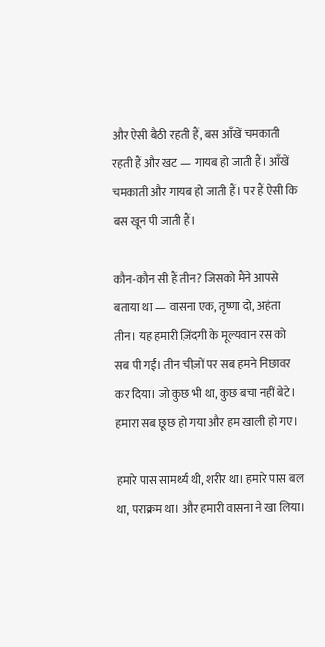और ऐसी बैठी रहती हैं, बस आँखें चमकाती रहती हैं और खट — गायब हो जाती हैं। आँखें चमकाती और गायब हो जाती हैं। पर हैं ऐसी कि बस खून पी जाती हैं।

कौन-कौन सी हैं तीन? जिसको मैंने आपसे बताया था — वासना एक, तृष्णा दो, अहंता तीन। यह हमारी ज़िंदगी के मूल्यवान रस को सब पी गईं। तीन चीज़ों पर सब हमने निछावर कर दिया। जो कुछ भी था, कुछ बचा नहीं बेटे। हमारा सब छूछ हो गया और हम खाली हो गए।

हमारे पास सामर्थ्य थी, शरीर था। हमारे पास बल था, पराक्रम था। और हमारी वासना ने खा लिया।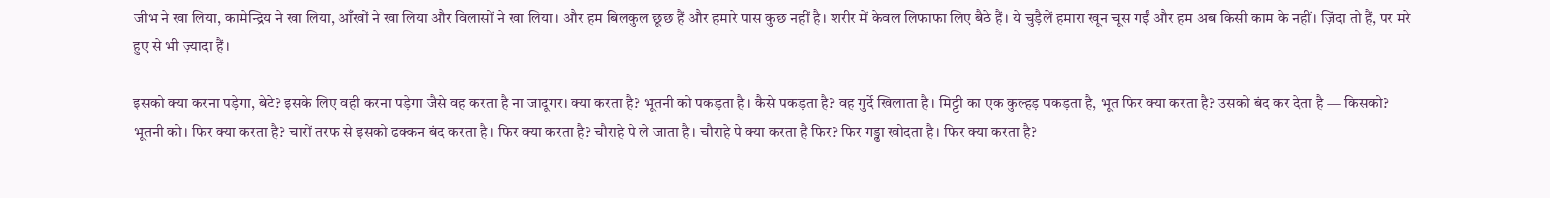जीभ ने खा लिया, कामेन्द्रिय ने खा लिया, आँखों ने खा लिया और विलासों ने खा लिया। और हम बिलकुल छूछ हैं और हमारे पास कुछ नहीं है। शरीर में केवल लिफाफा लिए बैठे हैं। ये चुड़ैलें हमारा खून चूस गईं और हम अब किसी काम के नहीं। ज़िंदा तो हैं, पर मरे हुए से भी ज़्यादा हैं।

इसको क्या करना पड़ेगा, बेटे? इसके लिए वही करना पड़ेगा जैसे वह करता है ना जादूगर। क्या करता है? भूतनी को पकड़ता है। कैसे पकड़ता है? वह गुर्दे खिलाता है। मिट्टी का एक कुल्हड़ पकड़ता है, भूत फिर क्या करता है? उसको बंद कर देता है — किसको? भूतनी को। फिर क्या करता है? चारों तरफ से इसको ढक्कन बंद करता है। फिर क्या करता है? चौराहे पे ले जाता है। चौराहे पे क्या करता है फिर? फिर गड्ढा खोदता है। फिर क्या करता है?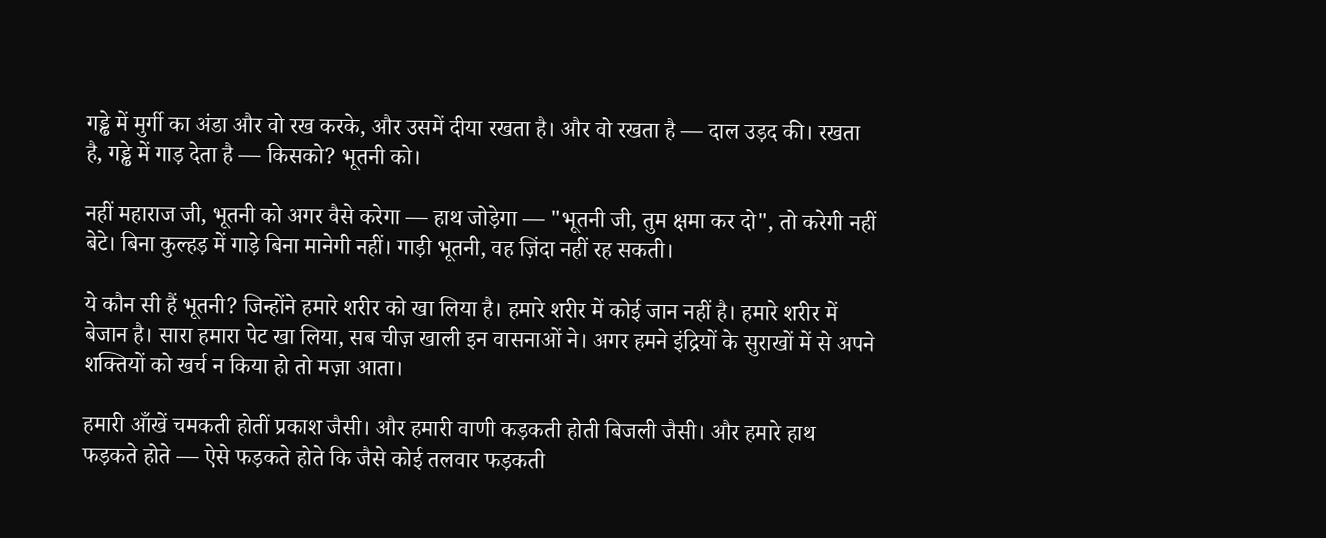गड्ढे में मुर्गी का अंडा और वो रख करके, और उसमें दीया रखता है। और वो रखता है — दाल उड़द की। रखता है, गड्ढे में गाड़ देता है — किसको? भूतनी को।

नहीं महाराज जी, भूतनी को अगर वैसे करेगा — हाथ जोड़ेगा — "भूतनी जी, तुम क्षमा कर दो", तो करेगी नहीं बेटे। बिना कुल्हड़ में गाड़े बिना मानेगी नहीं। गाड़ी भूतनी, वह ज़िंदा नहीं रह सकती।

ये कौन सी हैं भूतनी? जिन्होंने हमारे शरीर को खा लिया है। हमारे शरीर में कोई जान नहीं है। हमारे शरीर में बेजान है। सारा हमारा पेट खा लिया, सब चीज़ खाली इन वासनाओं ने। अगर हमने इंद्रियों के सुराखों में से अपने शक्तियों को खर्च न किया हो तो मज़ा आता।

हमारी आँखें चमकती होतीं प्रकाश जैसी। और हमारी वाणी कड़कती होती बिजली जैसी। और हमारे हाथ फड़कते होते — ऐसे फड़कते होते कि जैसे कोई तलवार फड़कती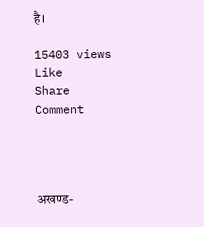है।

15403 views
Like
Share
Comment




अखण्ड-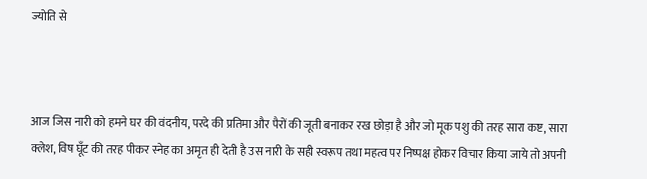ज्योति से



आज जिस नारी को हमने घर की वंदनीय, परदे की प्रतिमा और पैरों की जूती बनाकर रख छोड़ा है और जो मूक पशु की तरह सारा कष्ट, सारा क्लेश, विष घूँट की तरह पीकर स्नेह का अमृत ही देती है उस नारी के सही स्वरूप तथा महत्व पर निष्पक्ष होकर विचार किया जाये तो अपनी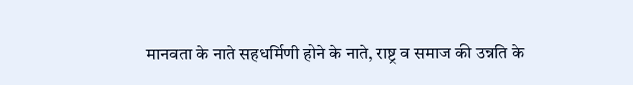मानवता के नाते सहधर्मिणी होने के नाते, राष्ट्र व समाज की उन्नति के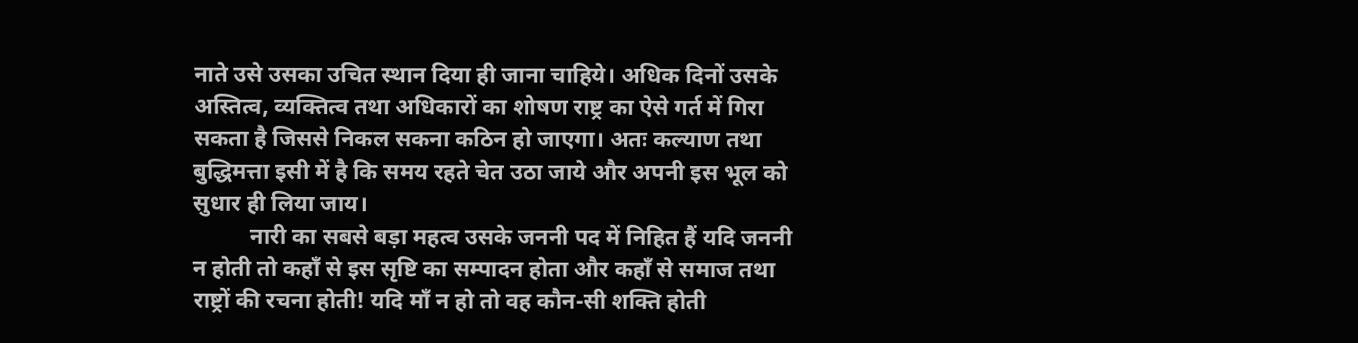नाते उसे उसका उचित स्थान दिया ही जाना चाहिये। अधिक दिनों उसके अस्तित्व, व्यक्तित्व तथा अधिकारों का शोषण राष्ट्र का ऐसे गर्त में गिरा सकता है जिससे निकल सकना कठिन हो जाएगा। अतः कल्याण तथा बुद्धिमत्ता इसी में है कि समय रहते चेत उठा जाये और अपनी इस भूल को सुधार ही लिया जाय।
          नारी का सबसे बड़ा महत्व उसके जननी पद में निहित हैं यदि जननी न होती तो कहाँ से इस सृष्टि का सम्पादन होता और कहाँ से समाज तथा राष्ट्रों की रचना होती! यदि माँ न हो तो वह कौन-सी शक्ति होती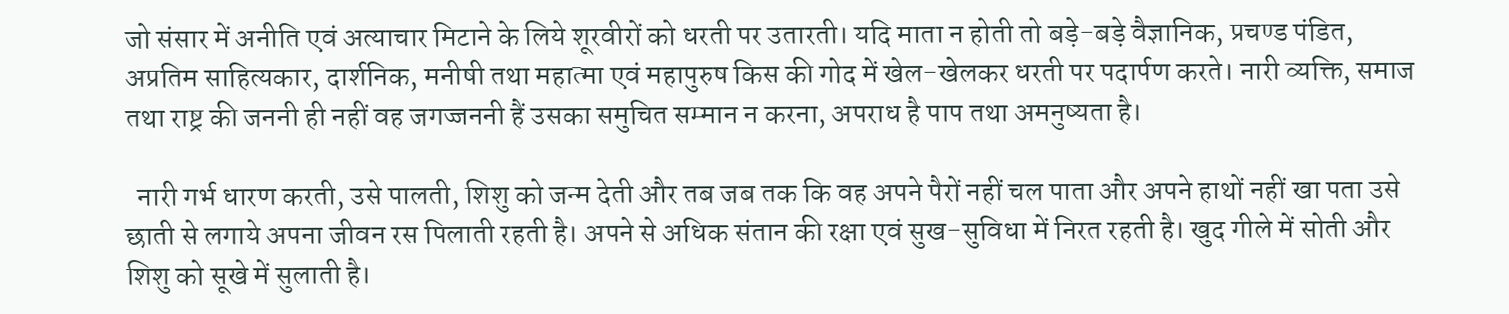जो संसार में अनीति एवं अत्याचार मिटाने के लिये शूरवीरों को धरती पर उतारती। यदि माता न होती तो बड़े-बड़े वैज्ञानिक, प्रचण्ड पंडित, अप्रतिम साहित्यकार, दार्शनिक, मनीषी तथा महात्मा एवं महापुरुष किस की गोद में खेल-खेलकर धरती पर पदार्पण करते। नारी व्यक्ति, समाज तथा राष्ट्र की जननी ही नहीं वह जगज्जननी हैं उसका समुचित सम्मान न करना, अपराध है पाप तथा अमनुष्यता है।

  नारी गर्भ धारण करती, उसे पालती, शिशु को जन्म देती और तब जब तक कि वह अपने पैरों नहीं चल पाता और अपने हाथों नहीं खा पता उसे छाती से लगाये अपना जीवन रस पिलाती रहती है। अपने से अधिक संतान की रक्षा एवं सुख-सुविधा में निरत रहती है। खुद गीले में सोती और शिशु को सूखे में सुलाती है।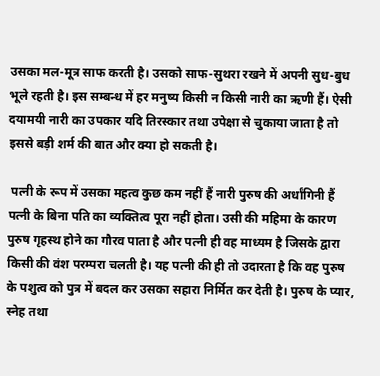उसका मल-मूत्र साफ करती है। उसको साफ-सुथरा रखने में अपनी सुध-बुध भूले रहती है। इस सम्बन्ध में हर मनुष्य किसी न किसी नारी का ऋणी हैं। ऐसी दयामयी नारी का उपकार यदि तिरस्कार तथा उपेक्षा से चुकाया जाता है तो इससे बड़ी शर्म की बात और क्या हो सकती है।

 पत्नी के रूप में उसका महत्व कुछ कम नहीं हैं नारी पुरुष की अर्धांगिनी हैं पत्नी के बिना पति का व्यक्तित्व पूरा नहीं होता। उसी की महिमा के कारण पुरुष गृहस्थ होने का गौरव पाता है और पत्नी ही वह माध्यम है जिसके द्वारा किसी की वंश परम्परा चलती है। यह पत्नी की ही तो उदारता है कि वह पुरुष के पशुत्व को पुत्र में बदल कर उसका सहारा निर्मित कर देती है। पुरुष के प्यार, स्नेह तथा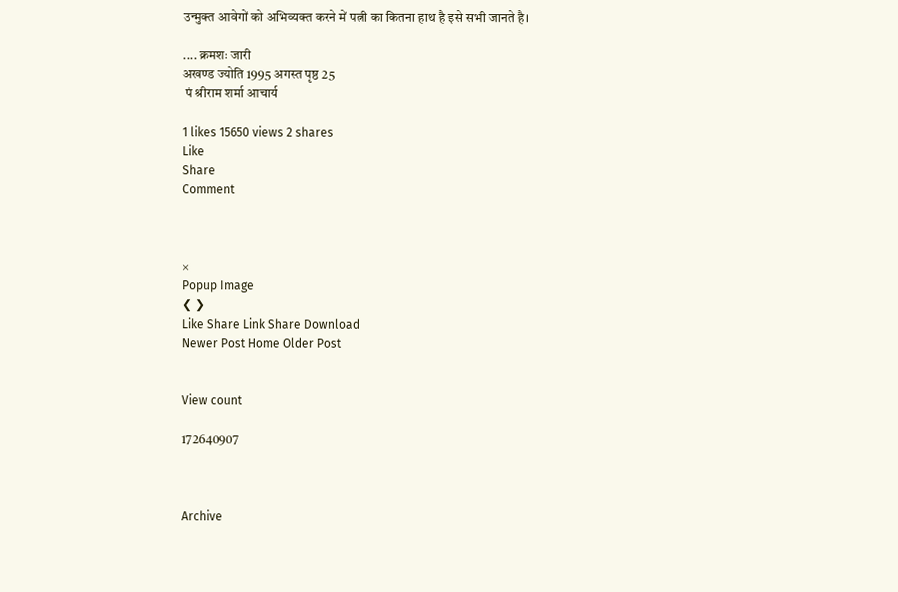उन्मुक्त आवेगों को अभिव्यक्त करने में पत्नी का कितना हाथ है इसे सभी जानते है।

.... क्रमशः जारी
अखण्ड ज्योति 1995 अगस्त पृष्ठ 25
 पं श्रीराम शर्मा आचार्य

1 likes 15650 views 2 shares
Like
Share
Comment



×
Popup Image
❮ ❯
Like Share Link Share Download
Newer Post Home Older Post


View count

172640907



Archive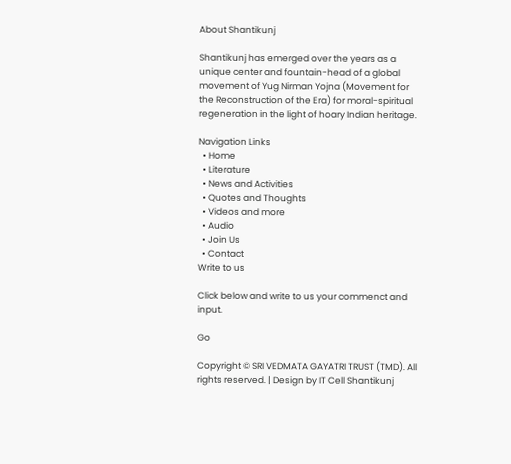About Shantikunj

Shantikunj has emerged over the years as a unique center and fountain-head of a global movement of Yug Nirman Yojna (Movement for the Reconstruction of the Era) for moral-spiritual regeneration in the light of hoary Indian heritage.

Navigation Links
  • Home
  • Literature
  • News and Activities
  • Quotes and Thoughts
  • Videos and more
  • Audio
  • Join Us
  • Contact
Write to us

Click below and write to us your commenct and input.

Go

Copyright © SRI VEDMATA GAYATRI TRUST (TMD). All rights reserved. | Design by IT Cell Shantikunj